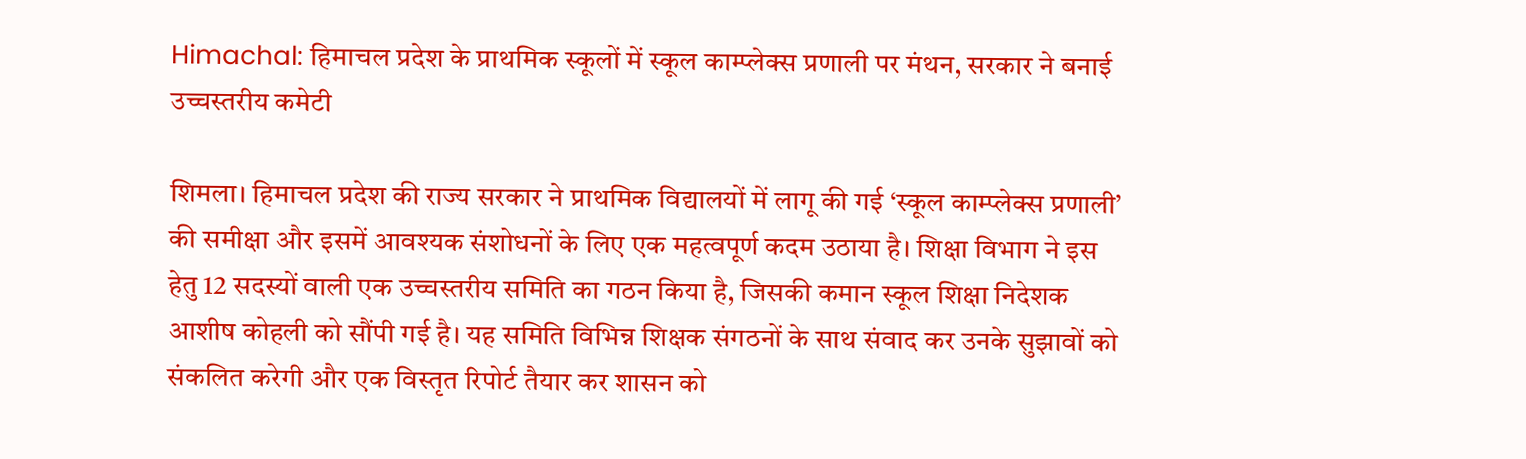Himachal: हिमाचल प्रदेश के प्राथमिक स्कूलों में स्कूल काम्प्लेक्स प्रणाली पर मंथन, सरकार ने बनाई उच्चस्तरीय कमेटी

शिमला। हिमाचल प्रदेश की राज्य सरकार ने प्राथमिक विद्यालयों में लागू की गई ‘स्कूल काम्प्लेक्स प्रणाली’ की समीक्षा और इसमें आवश्यक संशोधनों के लिए एक महत्वपूर्ण कदम उठाया है। शिक्षा विभाग ने इस हेतु 12 सदस्यों वाली एक उच्चस्तरीय समिति का गठन किया है, जिसकी कमान स्कूल शिक्षा निदेशक आशीष कोहली को सौंपी गई है। यह समिति विभिन्न शिक्षक संगठनों के साथ संवाद कर उनके सुझावों को संकलित करेगी और एक विस्तृत रिपोर्ट तैयार कर शासन को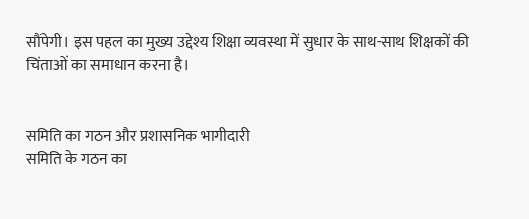सौंपेगी। इस पहल का मुख्य उद्देश्य शिक्षा व्यवस्था में सुधार के साथ-साथ शिक्षकों की चिंताओं का समाधान करना है।


समिति का गठन और प्रशासनिक भागीदारी
समिति के गठन का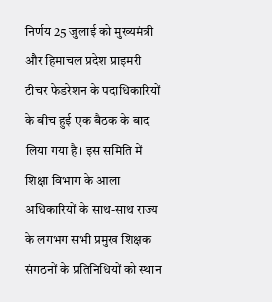निर्णय 25 जुलाई को मुख्यमंत्री और हिमाचल प्रदेश प्राइमरी टीचर फेडरेशन के पदाधिकारियों के बीच हुई एक बैठक के बाद लिया गया है। इस समिति में शिक्षा विभाग के आला अधिकारियों के साथ-साथ राज्य के लगभग सभी प्रमुख शिक्षक संगठनों के प्रतिनिधियों को स्थान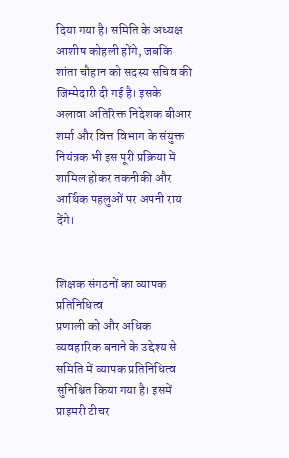दिया गया है। समिति के अध्यक्ष आशीष कोहली होंगे, जबकि शांता चौहान को सदस्य सचिव की जिम्मेदारी दी गई है। इसके अलावा अतिरिक्त निदेशक बीआर शर्मा और वित्त विभाग के संयुक्त नियंत्रक भी इस पूरी प्रक्रिया में शामिल होकर तकनीकी और आर्थिक पहलुओं पर अपनी राय देंगे।


शिक्षक संगठनों का व्यापक प्रतिनिधित्व
प्रणाली को और अधिक व्यवहारिक बनाने के उद्देश्य से समिति में व्यापक प्रतिनिधित्व सुनिश्चित किया गया है। इसमें प्राइमरी टीचर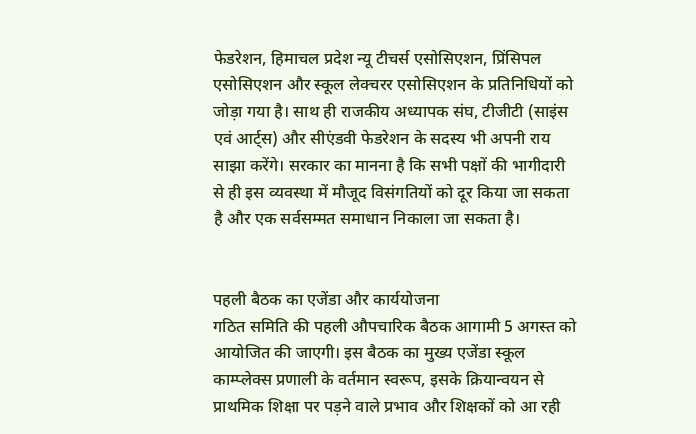फेडरेशन, हिमाचल प्रदेश न्यू टीचर्स एसोसिएशन, प्रिंसिपल एसोसिएशन और स्कूल लेक्चरर एसोसिएशन के प्रतिनिधियों को जोड़ा गया है। साथ ही राजकीय अध्यापक संघ, टीजीटी (साइंस एवं आर्ट्स) और सीएंडवी फेडरेशन के सदस्य भी अपनी राय साझा करेंगे। सरकार का मानना है कि सभी पक्षों की भागीदारी से ही इस व्यवस्था में मौजूद विसंगतियों को दूर किया जा सकता है और एक सर्वसम्मत समाधान निकाला जा सकता है।


पहली बैठक का एजेंडा और कार्ययोजना
गठित समिति की पहली औपचारिक बैठक आगामी 5 अगस्त को आयोजित की जाएगी। इस बैठक का मुख्य एजेंडा स्कूल काम्प्लेक्स प्रणाली के वर्तमान स्वरूप, इसके क्रियान्वयन से प्राथमिक शिक्षा पर पड़ने वाले प्रभाव और शिक्षकों को आ रही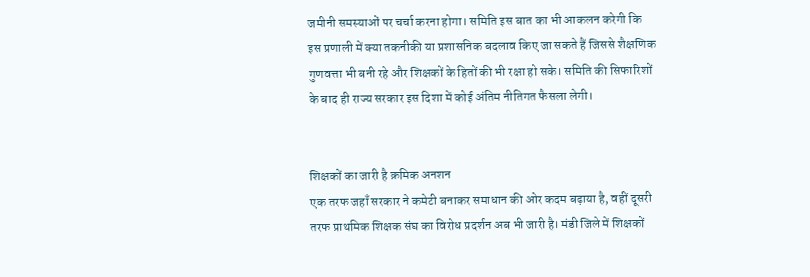जमीनी समस्याओं पर चर्चा करना होगा। समिति इस बात का भी आकलन करेगी कि इस प्रणाली में क्या तकनीकी या प्रशासनिक बदलाव किए जा सकते हैं जिससे शैक्षणिक गुणवत्ता भी बनी रहे और शिक्षकों के हितों की भी रक्षा हो सके। समिति की सिफारिशों के बाद ही राज्य सरकार इस दिशा में कोई अंतिम नीतिगत फैसला लेगी।


शिक्षकों का जारी है क्रमिक अनशन
एक तरफ जहाँ सरकार ने कमेटी बनाकर समाधान की ओर कदम बढ़ाया है, वहीं दूसरी तरफ प्राथमिक शिक्षक संघ का विरोध प्रदर्शन अब भी जारी है। मंडी जिले में शिक्षकों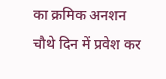का क्रमिक अनशन चौथे दिन में प्रवेश कर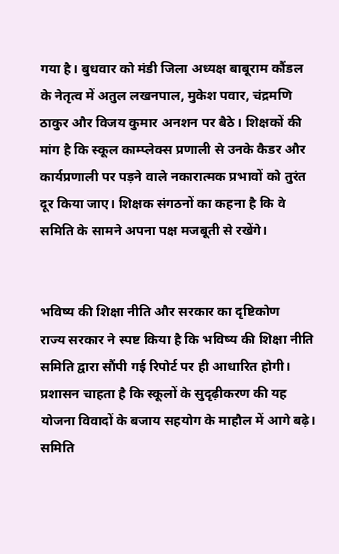गया है। बुधवार को मंडी जिला अध्यक्ष बाबूराम कौंडल के नेतृत्व में अतुल लखनपाल, मुकेश पवार, चंद्रमणि ठाकुर और विजय कुमार अनशन पर बैठे। शिक्षकों की मांग है कि स्कूल काम्प्लेक्स प्रणाली से उनके कैडर और कार्यप्रणाली पर पड़ने वाले नकारात्मक प्रभावों को तुरंत दूर किया जाए। शिक्षक संगठनों का कहना है कि वे समिति के सामने अपना पक्ष मजबूती से रखेंगे।


भविष्य की शिक्षा नीति और सरकार का दृष्टिकोण
राज्य सरकार ने स्पष्ट किया है कि भविष्य की शिक्षा नीति समिति द्वारा सौंपी गई रिपोर्ट पर ही आधारित होगी। प्रशासन चाहता है कि स्कूलों के सुदृढ़ीकरण की यह योजना विवादों के बजाय सहयोग के माहौल में आगे बढ़े। समिति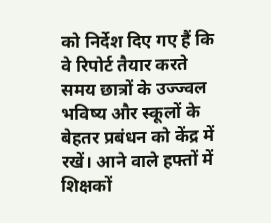को निर्देश दिए गए हैं कि वे रिपोर्ट तैयार करते समय छात्रों के उज्ज्वल भविष्य और स्कूलों के बेहतर प्रबंधन को केंद्र में रखें। आने वाले हफ्तों में शिक्षकों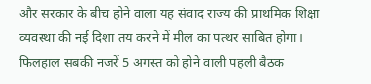और सरकार के बीच होने वाला यह संवाद राज्य की प्राथमिक शिक्षा व्यवस्था की नई दिशा तय करने में मील का पत्थर साबित होगा। फिलहाल सबकी नजरें 5 अगस्त को होने वाली पहली बैठक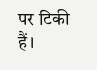पर टिकी हैं।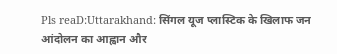Pls reaD:Uttarakhand: सिंगल यूज प्लास्टिक के खिलाफ जन आंदोलन का आह्वान और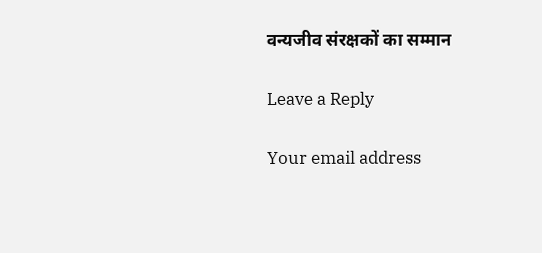वन्यजीव संरक्षकों का सम्मान

Leave a Reply

Your email address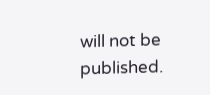will not be published.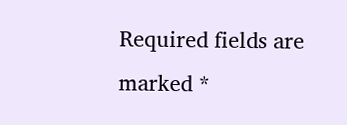Required fields are marked *